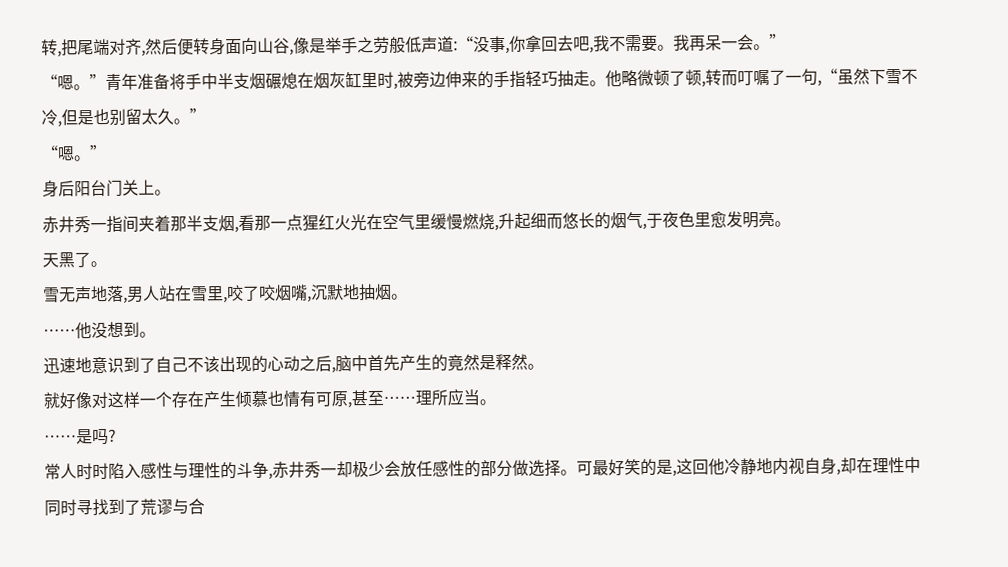转,把尾端对齐,然后便转身面向山谷,像是举手之劳般低声道:“没事,你拿回去吧,我不需要。我再呆一会。”
“嗯。”青年准备将手中半支烟碾熄在烟灰缸里时,被旁边伸来的手指轻巧抽走。他略微顿了顿,转而叮嘱了一句,“虽然下雪不冷,但是也别留太久。”
“嗯。”
身后阳台门关上。
赤井秀一指间夹着那半支烟,看那一点猩红火光在空气里缓慢燃烧,升起细而悠长的烟气,于夜色里愈发明亮。
天黑了。
雪无声地落,男人站在雪里,咬了咬烟嘴,沉默地抽烟。
……他没想到。
迅速地意识到了自己不该出现的心动之后,脑中首先产生的竟然是释然。
就好像对这样一个存在产生倾慕也情有可原,甚至……理所应当。
……是吗?
常人时时陷入感性与理性的斗争,赤井秀一却极少会放任感性的部分做选择。可最好笑的是,这回他冷静地内视自身,却在理性中同时寻找到了荒谬与合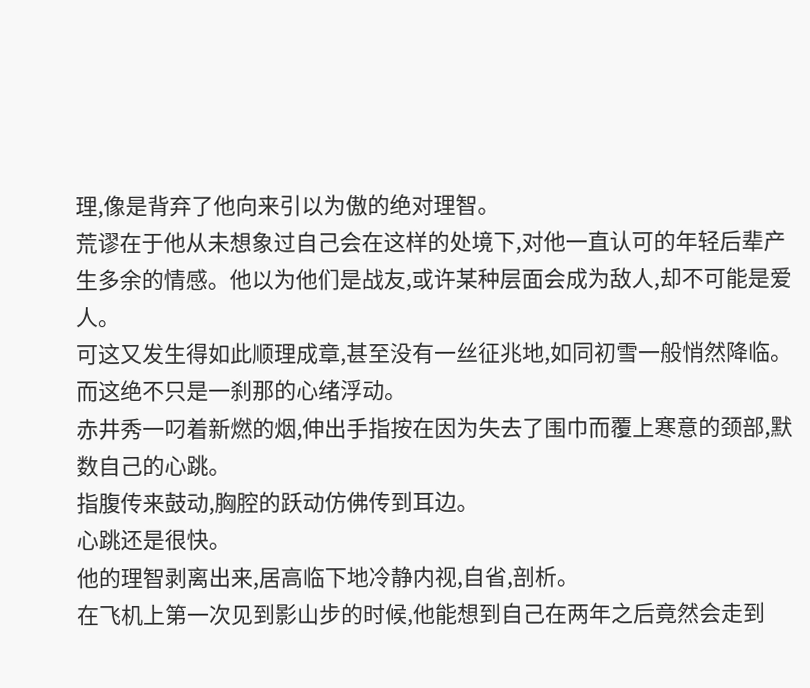理,像是背弃了他向来引以为傲的绝对理智。
荒谬在于他从未想象过自己会在这样的处境下,对他一直认可的年轻后辈产生多余的情感。他以为他们是战友,或许某种层面会成为敌人,却不可能是爱人。
可这又发生得如此顺理成章,甚至没有一丝征兆地,如同初雪一般悄然降临。
而这绝不只是一刹那的心绪浮动。
赤井秀一叼着新燃的烟,伸出手指按在因为失去了围巾而覆上寒意的颈部,默数自己的心跳。
指腹传来鼓动,胸腔的跃动仿佛传到耳边。
心跳还是很快。
他的理智剥离出来,居高临下地冷静内视,自省,剖析。
在飞机上第一次见到影山步的时候,他能想到自己在两年之后竟然会走到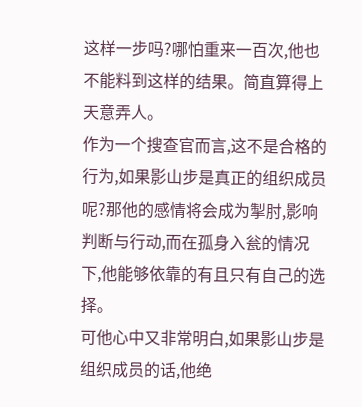这样一步吗?哪怕重来一百次,他也不能料到这样的结果。简直算得上天意弄人。
作为一个搜查官而言,这不是合格的行为,如果影山步是真正的组织成员呢?那他的感情将会成为掣肘,影响判断与行动,而在孤身入瓮的情况下,他能够依靠的有且只有自己的选择。
可他心中又非常明白,如果影山步是组织成员的话,他绝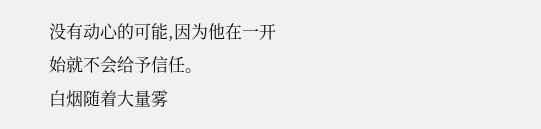没有动心的可能,因为他在一开始就不会给予信任。
白烟随着大量雾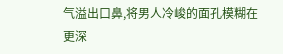气溢出口鼻,将男人冷峻的面孔模糊在更深